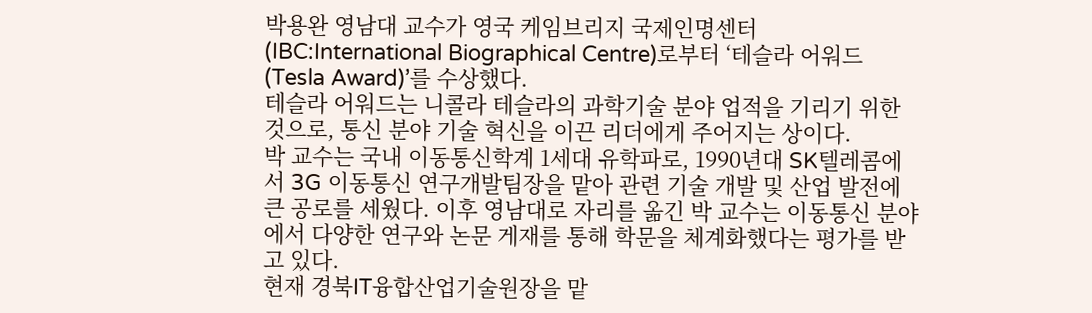박용완 영남대 교수가 영국 케임브리지 국제인명센터(IBC:International Biographical Centre)로부터 ‘테슬라 어워드(Tesla Award)’를 수상했다.
테슬라 어워드는 니콜라 테슬라의 과학기술 분야 업적을 기리기 위한 것으로, 통신 분야 기술 혁신을 이끈 리더에게 주어지는 상이다.
박 교수는 국내 이동통신학계 1세대 유학파로, 1990년대 SK텔레콤에서 3G 이동통신 연구개발팀장을 맡아 관련 기술 개발 및 산업 발전에 큰 공로를 세웠다. 이후 영남대로 자리를 옮긴 박 교수는 이동통신 분야에서 다양한 연구와 논문 게재를 통해 학문을 체계화했다는 평가를 받고 있다.
현재 경북IT융합산업기술원장을 맡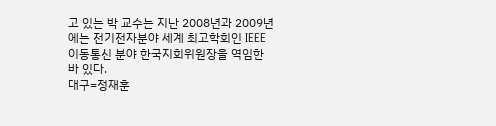고 있는 박 교수는 지난 2008년과 2009년에는 전기전자분야 세계 최고학회인 IEEE 이동통신 분야 한국지회위원장을 역임한 바 있다.
대구=정재훈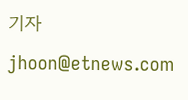기자 jhoon@etnews.com